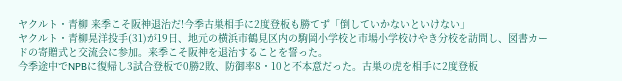ヤクルト・青柳 来季こそ阪神退治だ!今季古巣相手に2度登板も勝てず「倒していかないといけない」
ヤクルト・青柳晃洋投手(31)が19日、地元の横浜市鶴見区内の駒岡小学校と市場小学校けやき分校を訪問し、図書カードの寄贈式と交流会に参加。来季こそ阪神を退治することを誓った。
今季途中でNPBに復帰し3試合登板で0勝2敗、防御率8・10と不本意だった。古巣の虎を相手に2度登板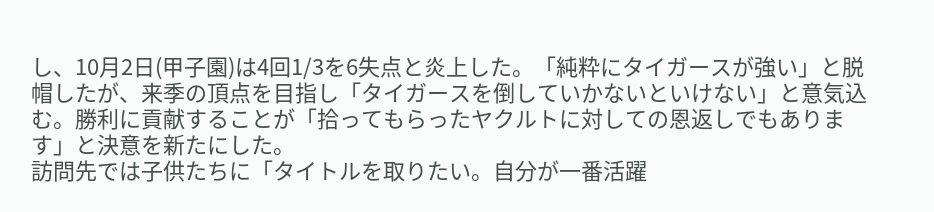し、10月2日(甲子園)は4回1/3を6失点と炎上した。「純粋にタイガースが強い」と脱帽したが、来季の頂点を目指し「タイガースを倒していかないといけない」と意気込む。勝利に貢献することが「拾ってもらったヤクルトに対しての恩返しでもあります」と決意を新たにした。
訪問先では子供たちに「タイトルを取りたい。自分が一番活躍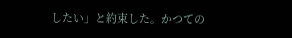したい」と約束した。かつての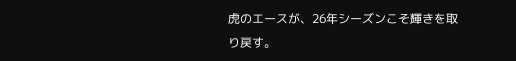虎のエースが、26年シーズンこそ輝きを取り戻す。